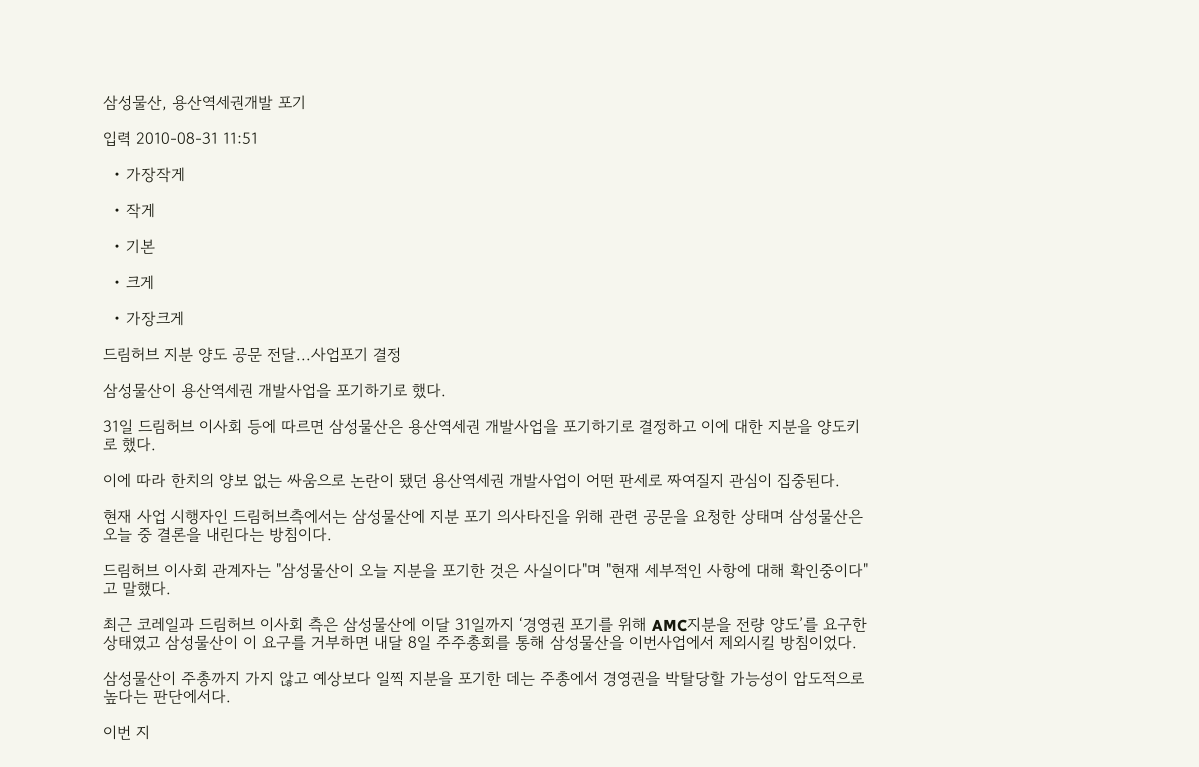삼성물산, 용산역세권개발 포기

입력 2010-08-31 11:51

  • 가장작게

  • 작게

  • 기본

  • 크게

  • 가장크게

드림허브 지분 양도 공문 전달...사업포기 결정

삼성물산이 용산역세권 개발사업을 포기하기로 했다.

31일 드림허브 이사회 등에 따르면 삼성물산은 용산역세권 개발사업을 포기하기로 결정하고 이에 대한 지분을 양도키로 했다.

이에 따라 한치의 양보 없는 싸움으로 논란이 됐던 용산역세권 개발사업이 어떤 판세로 짜여질지 관심이 집중된다.

현재 사업 시행자인 드림허브측에서는 삼성물산에 지분 포기 의사타진을 위해 관련 공문을 요청한 상태며 삼성물산은 오늘 중 결론을 내린다는 방침이다.

드림허브 이사회 관계자는 "삼성물산이 오늘 지분을 포기한 것은 사실이다"며 "현재 세부적인 사항에 대해 확인중이다"고 말했다.

최근 코레일과 드림허브 이사회 측은 삼성물산에 이달 31일까지 ‘경영권 포기를 위해 AMC지분을 전량 양도’를 요구한 상태였고 삼성물산이 이 요구를 거부하면 내달 8일 주주총회를 통해 삼성물산을 이번사업에서 제외시킬 방침이었다.

삼성물산이 주총까지 가지 않고 예상보다 일찍 지분을 포기한 데는 주총에서 경영권을 박탈당할 가능성이 압도적으로 높다는 판단에서다.

이번 지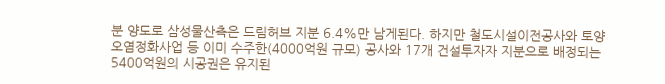분 양도로 삼성물산측은 드림허브 지분 6.4%만 남게된다. 하지만 철도시설이전공사와 토양오염정화사업 등 이미 수주한(4000억원 규모) 공사와 17개 건설투자자 지분으로 배정되는 5400억원의 시공권은 유지된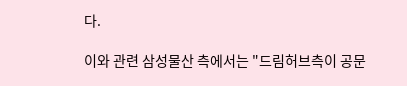다.

이와 관련 삼성물산 측에서는 "드림허브측이 공문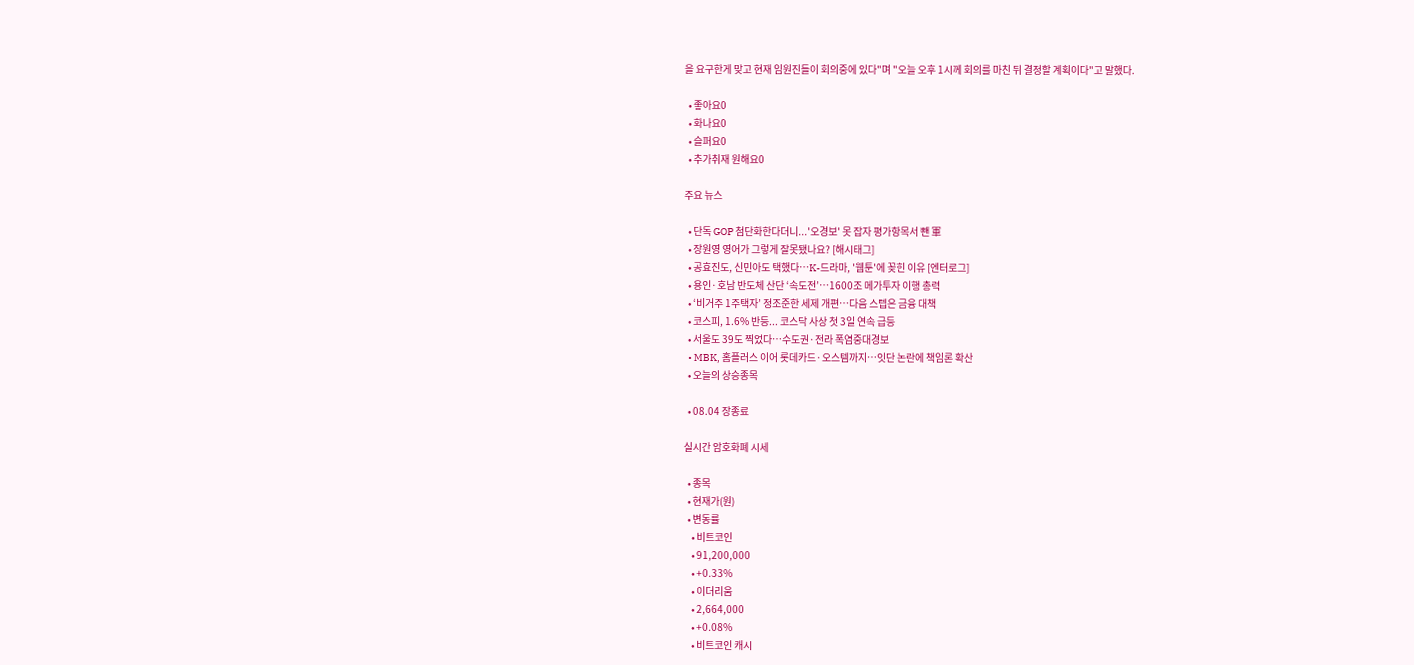을 요구한게 맞고 현재 임원진들이 회의중에 있다"며 "오늘 오후 1시께 회의를 마친 뒤 결정할 계획이다"고 말했다.

  • 좋아요0
  • 화나요0
  • 슬퍼요0
  • 추가취재 원해요0

주요 뉴스

  • 단독 GOP 첨단화한다더니...'오경보' 못 잡자 평가항목서 뺀 軍
  • 장원영 영어가 그렇게 잘못됐나요? [해시태그]
  • 공효진도, 신민아도 택했다⋯K-드라마, '웹툰'에 꽂힌 이유 [엔터로그]
  • 용인·호남 반도체 산단 ‘속도전’…1600조 메가투자 이행 총력
  • ‘비거주 1주택자’ 정조준한 세제 개편…다음 스텝은 금융 대책
  • 코스피, 1.6% 반등... 코스닥 사상 첫 3일 연속 급등
  • 서울도 39도 찍었다…수도권·전라 폭염중대경보
  • MBK, 홈플러스 이어 롯데카드·오스템까지…잇단 논란에 책임론 확산
  • 오늘의 상승종목

  • 08.04 장종료

실시간 암호화폐 시세

  • 종목
  • 현재가(원)
  • 변동률
    • 비트코인
    • 91,200,000
    • +0.33%
    • 이더리움
    • 2,664,000
    • +0.08%
    • 비트코인 캐시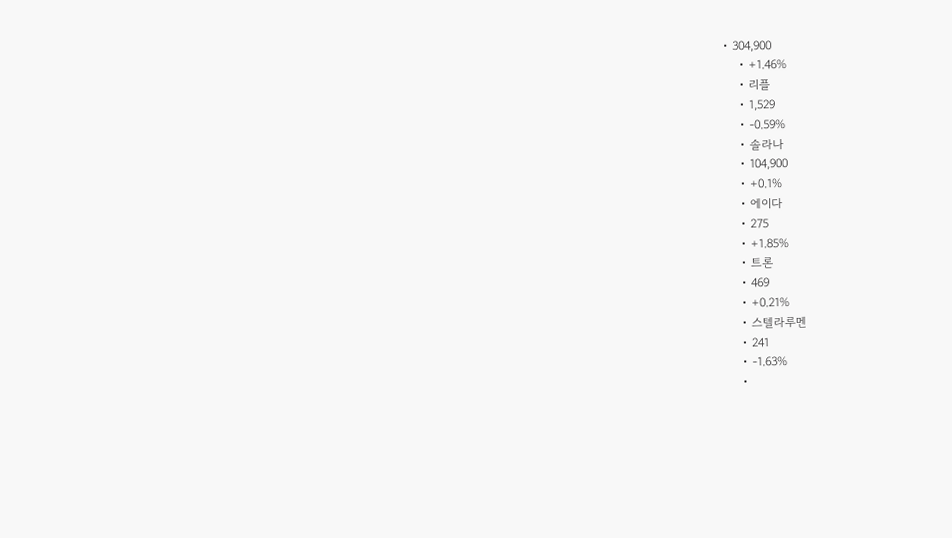• 304,900
    • +1.46%
    • 리플
    • 1,529
    • -0.59%
    • 솔라나
    • 104,900
    • +0.1%
    • 에이다
    • 275
    • +1.85%
    • 트론
    • 469
    • +0.21%
    • 스텔라루멘
    • 241
    • -1.63%
    •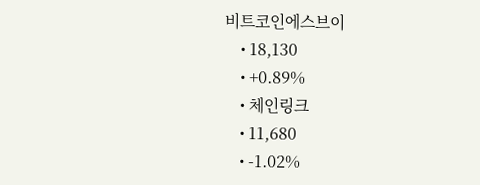비트코인에스브이
    • 18,130
    • +0.89%
    • 체인링크
    • 11,680
    • -1.02%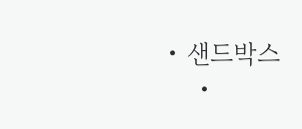• 샌드박스
    •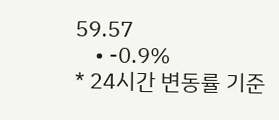59.57
    • -0.9%
* 24시간 변동률 기준